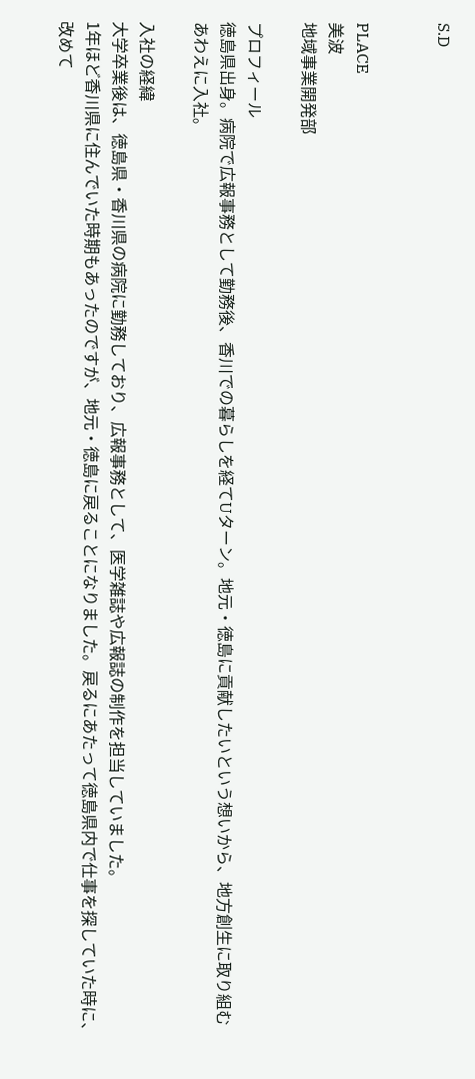S.D


PLACE
美波
地域事業開発部

プロフィール
徳島県出身。病院で広報事務として勤務後、香川での暮らしを経てUターン。地元・徳島に貢献したいという想いから、地方創生に取り組むあわえに入社。

入社の経緯
大学卒業後は、徳島県・香川県の病院に勤務しており、広報事務として、医学雑誌や広報誌の制作を担当していました。
1年ほど香川県に住んでいた時期もあったのですが、地元・徳島に戻ることになりました。戻るにあたって徳島県内で仕事を探していた時に、改めて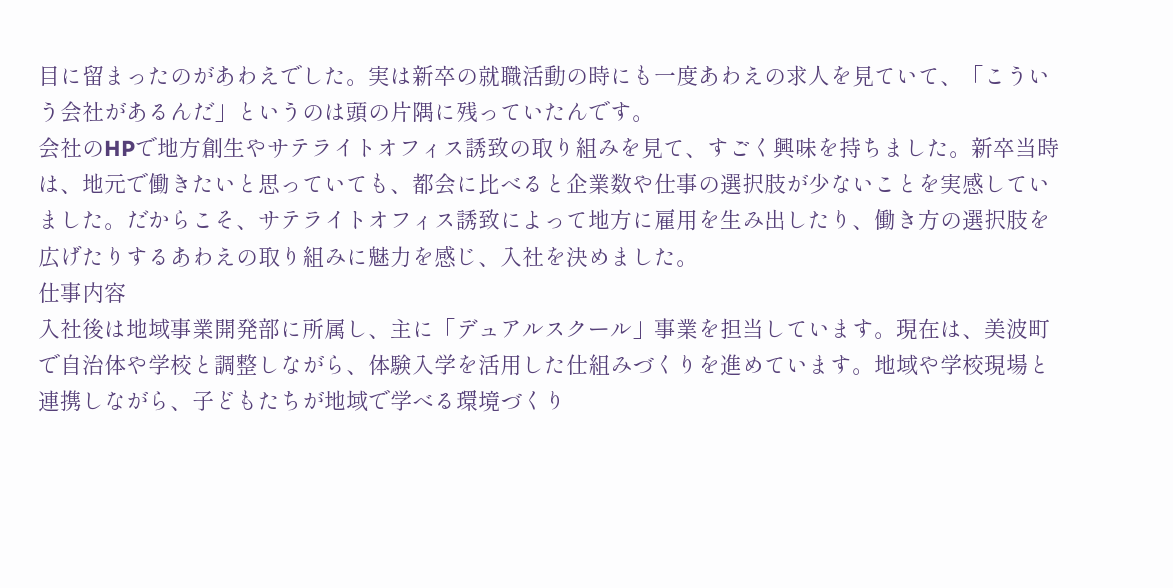目に留まったのがあわえでした。実は新卒の就職活動の時にも一度あわえの求人を見ていて、「こういう会社があるんだ」というのは頭の片隅に残っていたんです。
会社のHPで地方創生やサテライトオフィス誘致の取り組みを見て、すごく興味を持ちました。新卒当時は、地元で働きたいと思っていても、都会に比べると企業数や仕事の選択肢が少ないことを実感していました。だからこそ、サテライトオフィス誘致によって地方に雇用を生み出したり、働き方の選択肢を広げたりするあわえの取り組みに魅力を感じ、入社を決めました。
仕事内容
入社後は地域事業開発部に所属し、主に「デュアルスクール」事業を担当しています。現在は、美波町で自治体や学校と調整しながら、体験入学を活用した仕組みづくりを進めています。地域や学校現場と連携しながら、子どもたちが地域で学べる環境づくり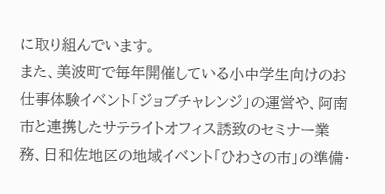に取り組んでいます。
また、美波町で毎年開催している小中学生向けのお仕事体験イベント「ジョブチャレンジ」の運営や、阿南市と連携したサテライトオフィス誘致のセミナー業務、日和佐地区の地域イベント「ひわさの市」の準備・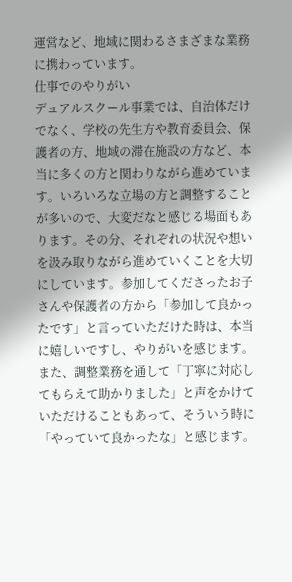運営など、地域に関わるさまざまな業務に携わっています。
仕事でのやりがい
デュアルスクール事業では、自治体だけでなく、学校の先生方や教育委員会、保護者の方、地域の滞在施設の方など、本当に多くの方と関わりながら進めています。いろいろな立場の方と調整することが多いので、大変だなと感じる場面もあります。その分、それぞれの状況や想いを汲み取りながら進めていくことを大切にしています。参加してくださったお子さんや保護者の方から「参加して良かったです」と言っていただけた時は、本当に嬉しいですし、やりがいを感じます。
また、調整業務を通して「丁寧に対応してもらえて助かりました」と声をかけていただけることもあって、そういう時に「やっていて良かったな」と感じます。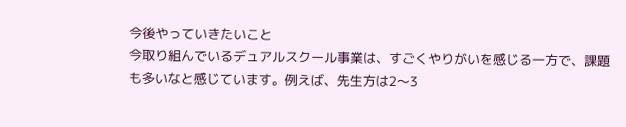今後やっていきたいこと
今取り組んでいるデュアルスクール事業は、すごくやりがいを感じる一方で、課題も多いなと感じています。例えば、先生方は2〜3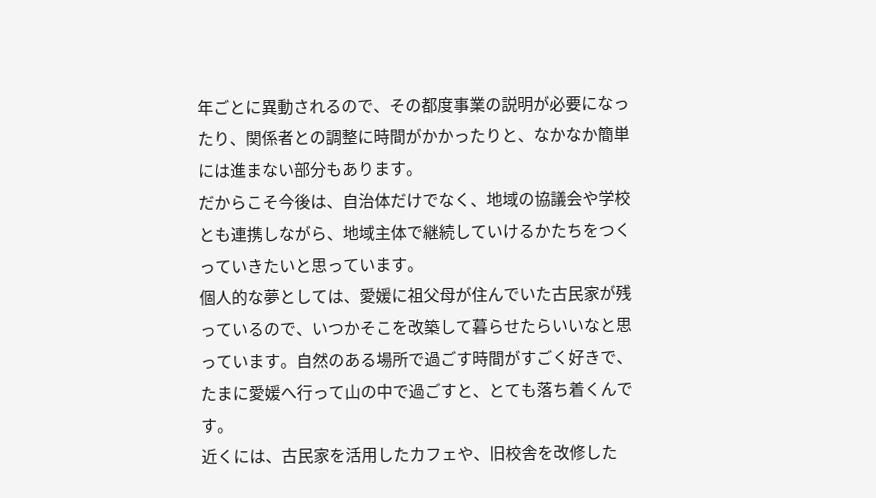年ごとに異動されるので、その都度事業の説明が必要になったり、関係者との調整に時間がかかったりと、なかなか簡単には進まない部分もあります。
だからこそ今後は、自治体だけでなく、地域の協議会や学校とも連携しながら、地域主体で継続していけるかたちをつくっていきたいと思っています。
個人的な夢としては、愛媛に祖父母が住んでいた古民家が残っているので、いつかそこを改築して暮らせたらいいなと思っています。自然のある場所で過ごす時間がすごく好きで、たまに愛媛へ行って山の中で過ごすと、とても落ち着くんです。
近くには、古民家を活用したカフェや、旧校舎を改修した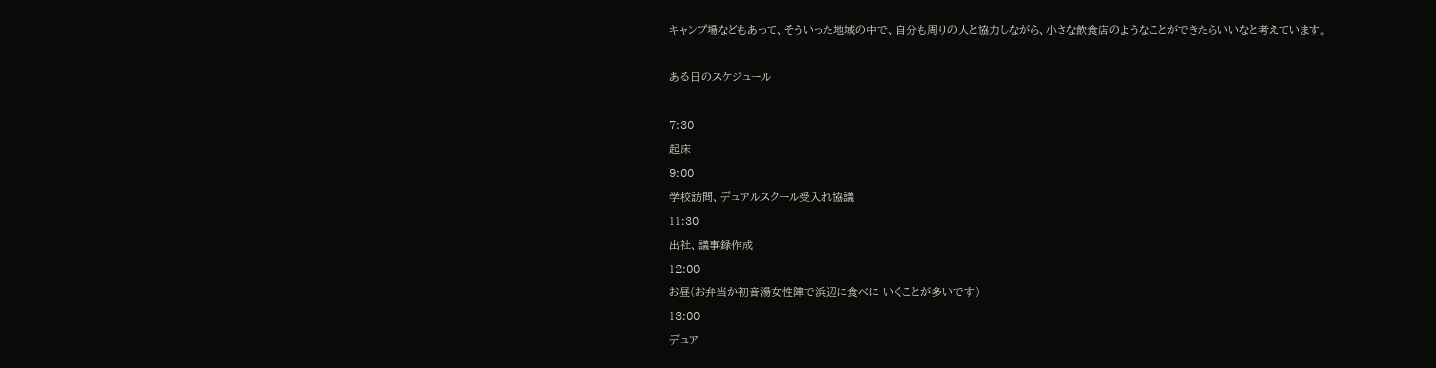キャンプ場などもあって、そういった地域の中で、自分も周りの人と協力しながら、小さな飲食店のようなことができたらいいなと考えています。

ある日のスケジュール

7:30
起床
9:00
学校訪問、デュアルスクール受入れ協議
11:30
出社、議事録作成
12:00
お昼(お弁当か初音湯女性陣で浜辺に食べに いくことが多いです)
13:00
デュア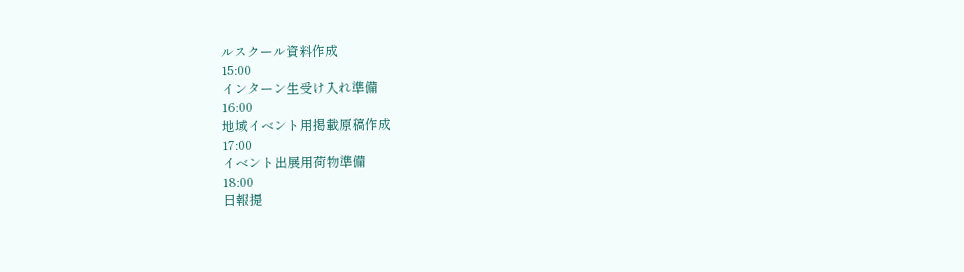ルスクール資料作成
15:00
インターン生受け入れ準備
16:00
地域イベント用掲載原稿作成
17:00
イベント出展用荷物準備
18:00
日報提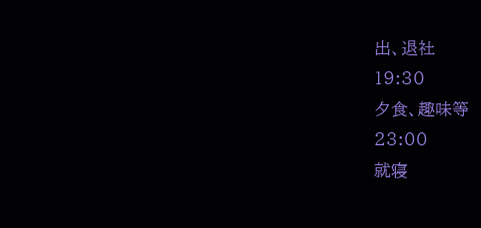出、退社
19:30
夕食、趣味等
23:00
就寝